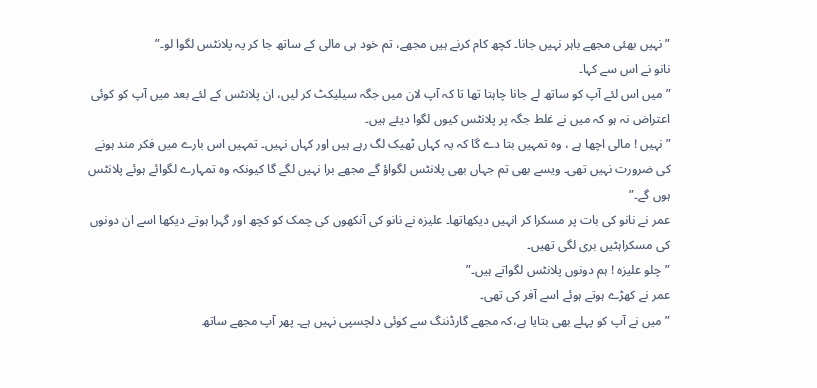”نہیں بھئی مجھے باہر نہیں جانا۔ کچھ کام کرنے ہیں مجھے، تم خود ہی مالی کے ساتھ جا کر یہ پلانٹس لگوا لو۔”
نانو نے اس سے کہا۔
”میں اس لئے آپ کو ساتھ لے جانا چاہتا تھا تا کہ آپ لان میں جگہ سیلیکٹ کر لیں، ان پلانٹس کے لئے بعد میں آپ کو کوئی اعتراض نہ ہو کہ میں نے غلط جگہ پر پلانٹس کیوں لگوا دیئے ہیں۔
”نہیں ! مالی اچھا ہے ، وہ تمہیں بتا دے گا کہ یہ کہاں ٹھیک لگ رہے ہیں اور کہاں نہیں۔ تمہیں اس بارے میں فکر مند ہونے کی ضرورت نہیں تھی۔ ویسے بھی تم جہاں بھی پلانٹس لگواؤ گے مجھے برا نہیں لگے گا کیونکہ وہ تمہارے لگوائے ہوئے پلانٹس ہوں گے۔”
عمر نے نانو کی بات پر مسکرا کر انہیں دیکھاتھا۔ علیزہ نے نانو کی آنکھوں کی چمک کو کچھ اور گہرا ہوتے دیکھا اسے ان دونوں کی مسکراہٹیں بری لگی تھیں۔
”چلو علیزہ ! ہم دونوں پلانٹس لگواتے ہیں۔”
عمر نے کھڑے ہوتے ہوئے اسے آفر کی تھی۔
”میں نے آپ کو پہلے بھی بتایا ہے،کہ مجھے گارڈننگ سے کوئی دلچسپی نہیں ہے۔ پھر آپ مجھے ساتھ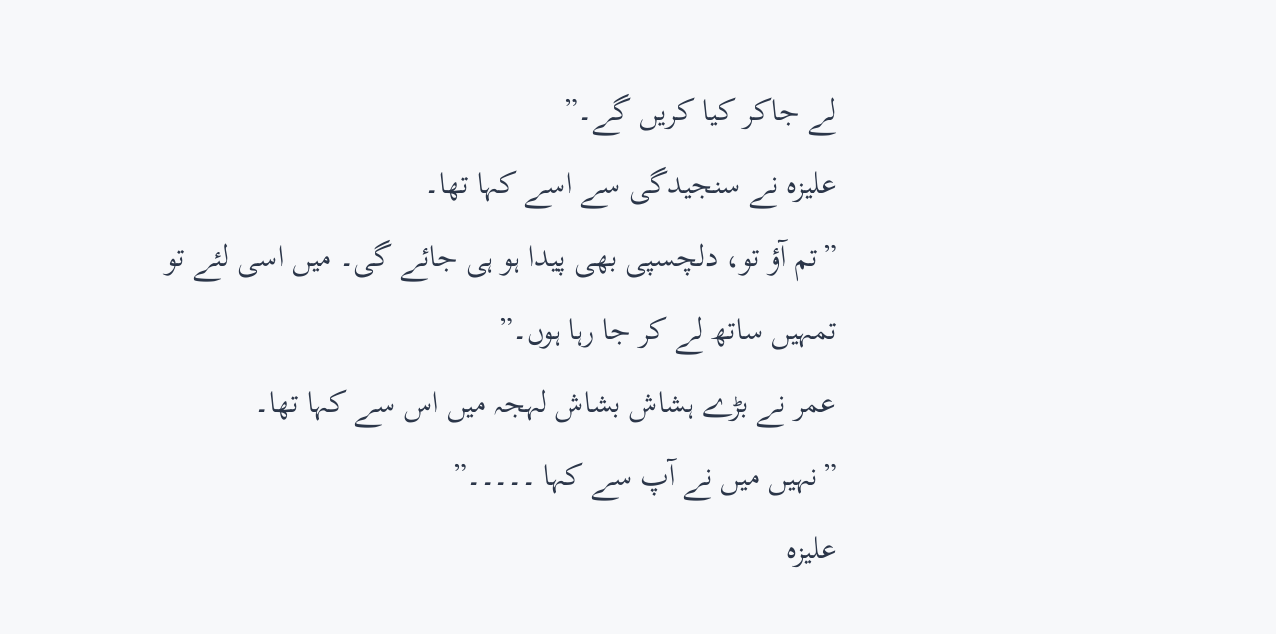لے جاکر کیا کریں گے۔”
علیزہ نے سنجیدگی سے اسے کہا تھا۔
”تم آؤ تو، دلچسپی بھی پیدا ہو ہی جائے گی۔ میں اسی لئے تو تمہیں ساتھ لے کر جا رہا ہوں۔”
عمر نے بڑے ہشاش بشاش لہجہ میں اس سے کہا تھا۔
”نہیں میں نے آپ سے کہا ۔۔۔۔۔”
علیزہ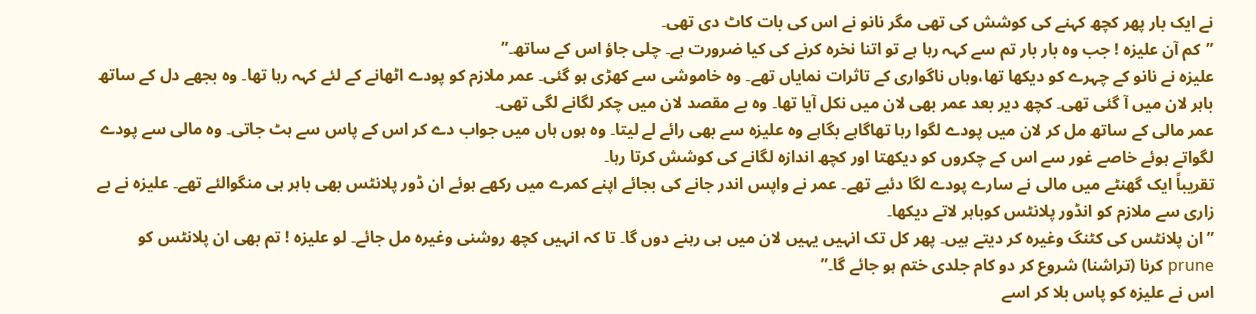نے ایک بار پھر کچھ کہنے کی کوشش کی تھی مگر نانو نے اس کی بات کاٹ دی تھی۔
”کم آن علیزہ ! جب وہ بار بار تم سے کہہ رہا ہے تو اتنا نخرہ کرنے کی کیا ضرورت ہے۔ چلی جاؤ اس کے ساتھ۔”
علیزہ نے نانو کے چہرے کو دیکھا تھا،وہاں ناگواری کے تاثرات نمایاں تھے۔ وہ خاموشی سے کھڑی ہو گئی۔ عمر ملازم کو پودے اٹھانے کے لئے کہہ رہا تھا۔ وہ بجھے دل کے ساتھ باہر لان میں آ گئی تھی۔ کچھ دیر بعد عمر بھی لان میں نکل آیا تھا۔ وہ بے مقصد لان میں چکر لگانے لگی تھی۔
عمر مالی کے ساتھ مل کر لان میں پودے لگوا رہا تھاگاہے بگاہے وہ علیزہ سے بھی رائے لے لیتا۔ وہ ہوں ہاں میں جواب دے کر اس کے پاس سے ہٹ جاتی۔ وہ مالی سے پودے لگواتے ہوئے خاصے غور سے اس کے چکروں کو دیکھتا اور کچھ اندازہ لگانے کی کوشش کرتا رہا۔
تقریباً ایک گھنٹے میں مالی نے سارے پودے لگا دئیے تھے۔ عمر نے واپس اندر جانے کی بجائے اپنے کمرے میں رکھے ہوئے ان ڈور پلانٹس بھی باہر ہی منگوالئے تھے۔ علیزہ نے بے زاری سے ملازم کو انڈور پلانٹس کوباہر لاتے دیکھا۔
”ان پلانٹس کی کٹنگ وغیرہ کر دیتے ہیں۔ پھر کل تک انہیں یہیں لان میں ہی رہنے دوں گا۔ تا کہ انہیں کچھ روشنی وغیرہ مل جائے۔ لو علیزہ ! تم بھی ان پلانٹس کو prune کرنا (تراشنا) شروع کر دو کام جلدی ختم ہو جائے گا۔”
اس نے علیزہ کو پاس بلا کر اسے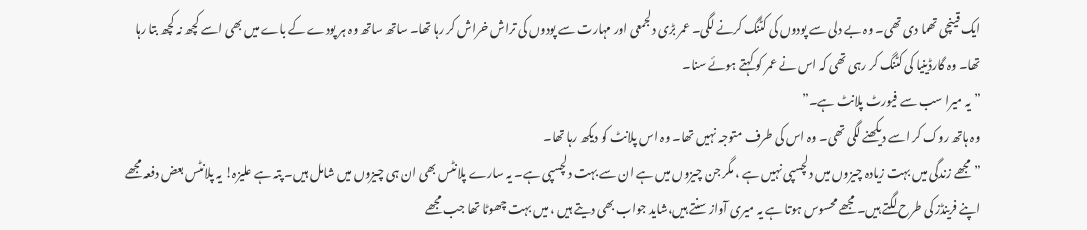ایک قینچی تھما دی تھی۔ وہ بے دلی سے پودوں کی کٹنگ کرنے لگی۔ عمر بڑی دلجمعی اور مہارت سے پودوں کی تراش خراش کر رہا تھا۔ ساتھ ساتھ وہ ہر پودے کے باے میں بھی اسے کچھ نہ کچھ بتا رہا تھا۔ وہ گارڈینیا کی کٹنگ کر رہی تھی کہ اس نے عمر کو کہتے ہوئے سنا۔
”یہ میرا سب سے فیورٹ پلانٹ ہے۔”
وہ ہاتھ روک کر اسے دیکھنے لگی تھی۔ وہ اس کی طرف متوجہ نہیں تھا۔ وہ اس پلانٹ کو دیکھ رہا تھا۔
”مجھے زندگی میں بہت زیادہ چیزوں میں دلچسپی نہیں ہے ، مگر جن چیزوں میں ہے ان سے بہت دلچسپی ہے۔ یہ سارے پلانٹس بھی ان ہی چیزوں میں شامل ہیں۔ پتہ ہے علیزہ! یہ پلانٹس بعض دفعہ مجھے اپنے فرینڈز کی طرح لگتے ہیں۔ مجھے محسوس ہوتا ہے یہ میری آواز سنتے ہیں،شاید جواب بھی دیتے ہیں ، میں بہت چھوٹا تھا جب مجھے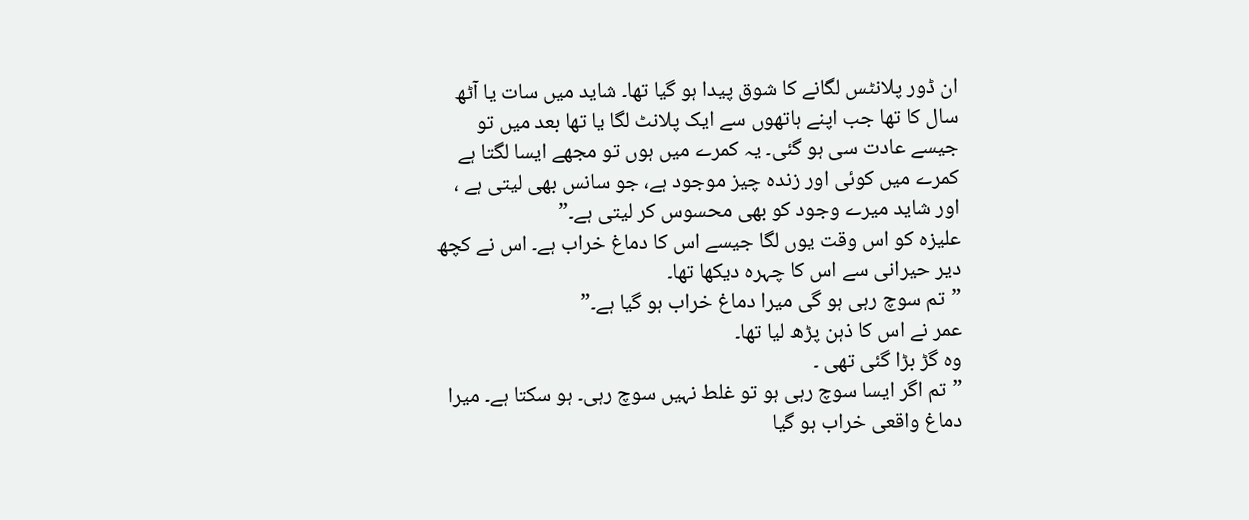ان ڈور پلانٹس لگانے کا شوق پیدا ہو گیا تھا۔ شاید میں سات یا آٹھ سال کا تھا جب اپنے ہاتھوں سے ایک پلانٹ لگا یا تھا بعد میں تو جیسے عادت سی ہو گئی۔ یہ کمرے میں ہوں تو مجھے ایسا لگتا ہے کمرے میں کوئی اور زندہ چیز موجود ہے، جو سانس بھی لیتی ہے ، اور شاید میرے وجود کو بھی محسوس کر لیتی ہے۔”
علیزہ کو اس وقت یوں لگا جیسے اس کا دماغ خراب ہے۔ اس نے کچھ دیر حیرانی سے اس کا چہرہ دیکھا تھا۔
”تم سوچ رہی ہو گی میرا دماغ خراب ہو گیا ہے۔”
عمر نے اس کا ذہن پڑھ لیا تھا۔
وہ گڑ بڑا گئی تھی ۔
”تم اگر ایسا سوچ رہی ہو تو غلط نہیں سوچ رہی۔ ہو سکتا ہے۔ میرا دماغ واقعی خراب ہو گیا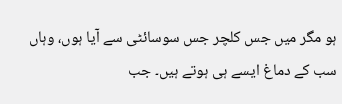ہو مگر میں جس کلچر جس سوسائٹی سے آیا ہوں، وہاں سب کے دماغ ایسے ہی ہوتے ہیں۔ جب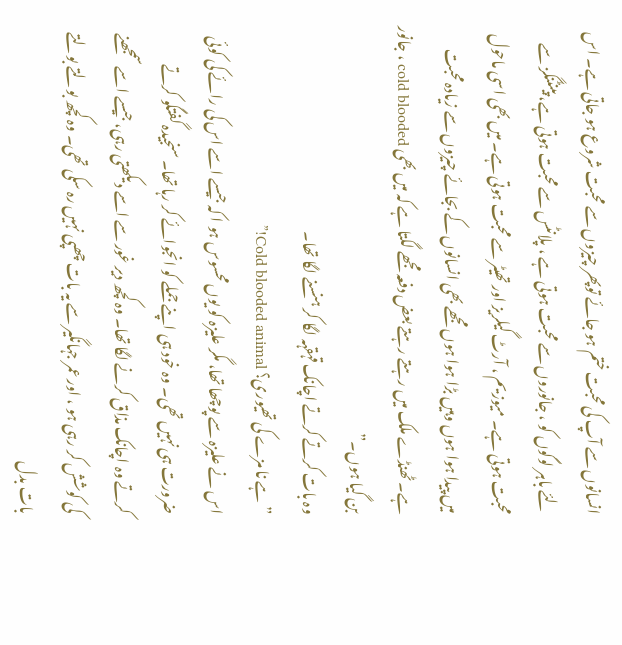انسانوں سے آپ کی محبت ختم ہو جائے توپھر چیزوں سے محبت شروع ہو جاتی ہے۔ اس لئے باہر لوگوں کو ، جانوروں سے محبت ہوتی ہے ، پلانٹس سے محبت ہوتی ہے، پینٹنگز سے محبت ہوتی ہے۔ میوزیم ، آرٹ گیلریز اور تھیٹر سے محبت ہوتی ہے۔ میں بھی اسی ماحول میں پیدا ہوا ہوں وہیں بڑا ہوا ہوں مجھے بھی انسانوں کے بجائے چیزوں سے زیادہ محبت ہے۔ ٹھنڈے ملک میں رہتے رہتے بعض دفعہ مجھے لگتا ہے کہ میں بھی cold blooded ، جانور بن گیا ہوں۔”
وہ بات کرتے کرتے اچانک قہقہہ لگا کر ہنسنے لگا تھا۔
”ہے نا مزے کی تھیوری؟ Cold blooded animal!”
اس نے علیزہ سے پوچھا تھا، مگر علیزہ کو یوں محسوس ہو ا کہ جیسے اسے اس کی رائے کی کوئی ضرورت ہی نہیں تھی۔ وہ خود ہی اپنے جملے کو انجوائے کر رہا تھا۔ سنجیدہ گفتگو کرتے کرتے وہ اچانک مذاق کرنے لگا تھا۔ وہ کچھ دیر غور سے اسے دیکھتی رہی، جیسے اسے سمجھنے کی کوشش کر رہی ہو ، اور عمر جہانگیر سے یہ بات چھپی نہیں رہ سکی تھی۔ وہ کچھ بولتے بولتے بات بدل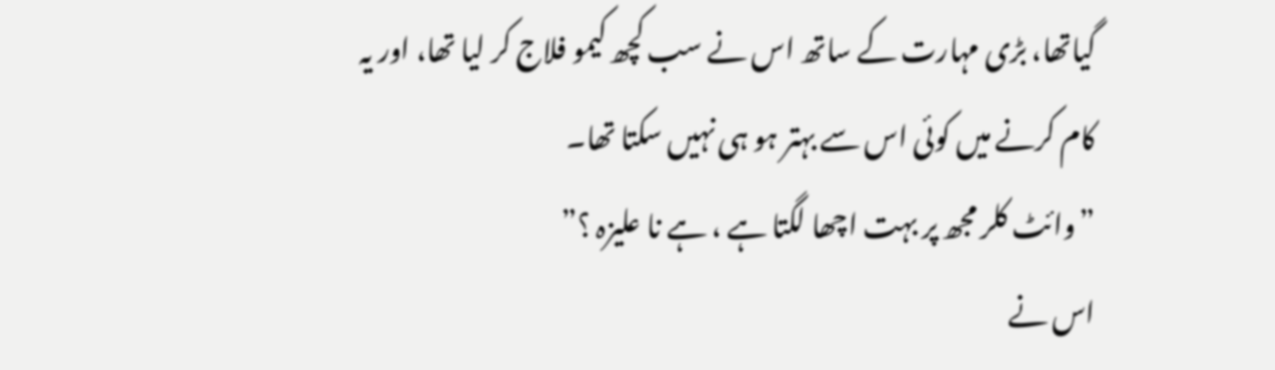گیاتھا، بڑی مہارت کے ساتھ اس نے سب کچھ کیمو فلاج کر لیا تھا، اور یہ کام کرنے میں کوئی اس سے بہتر ہو ہی نہیں سکتا تھا۔
”وائٹ کلر مجھ پر بہت اچھا لگتا ہے ، ہے نا علیزہ ؟”
اس نے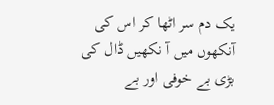یک دم سر اٹھا کر اس کی آنکھوں میں آ نکھیں ڈال کی بڑی بے خوفی اور بے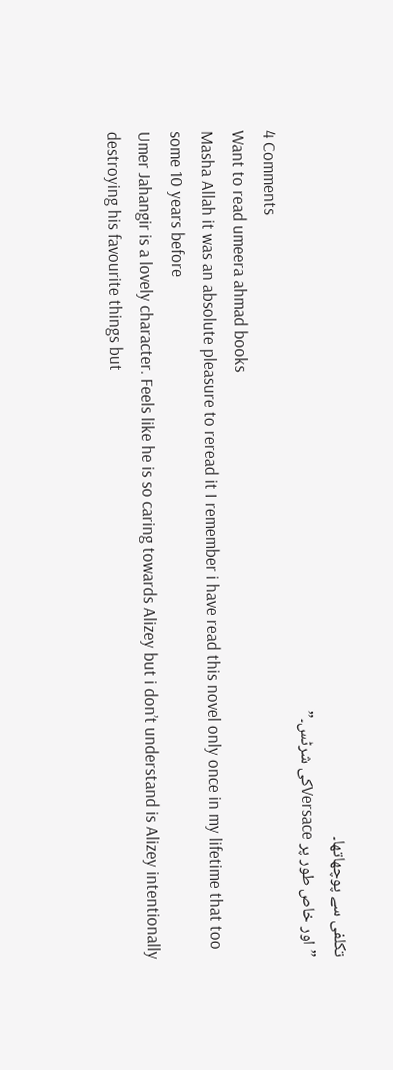تکلفی سے پوچھاتھا۔
”اور خاص طور پر Versaceکی شرٹس۔”
4 Comments
Want to read umeera ahmad books
Masha Allah it was an absolute pleasure to reread it I remember i have read this novel only once in my lifetime that too some 10 years before
Umer Jahangir is a lovely character. Feels like he is so caring towards Alizey but i don’t understand is Alizey intentionally destroying his favourite things but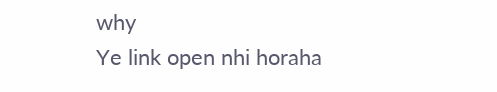why
Ye link open nhi horaha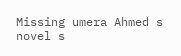Missing umera Ahmed s novel s